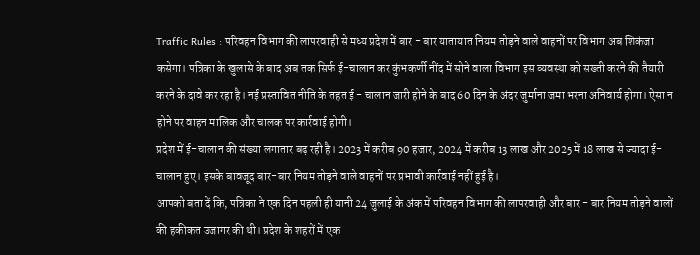Traffic Rules : परिवहन विभाग की लापरवाही से मध्य प्रदेश में बार - बार यातायात नियम तोड़ने वाले वाहनों पर विभाग अब शिकंजा कसेगा। पत्रिका के खुलासे के बाद अब तक सिर्फ ई-चालान कर कुंभकर्णी नींद में सोने वाला विभाग इस व्यवस्था को सख्ती करने की तैयारी करने के दावे कर रहा है। नई प्रस्तावित नीति के तहत ई - चालान जारी होने के बाद 60 दिन के अंदर जुर्माना जमा भरना अनिवार्य होगा। ऐसा न होने पर वाहन मालिक और चालक पर कार्रवाई होगी।
प्रदेश में ई-चालान की संख्या लगातार बढ़ रही है। 2023 में करीब 90 हजार, 2024 में करीब 13 लाख और 2025 में 18 लाख से ज्यादा ई-चालान हुए। इसके बावजूद बार-बार नियम तोड़ने वाले वाहनों पर प्रभावी कार्रवाई नहीं हुई है।
आपको बता दें कि, पत्रिका ने एक दिन पहली ही यानी 24 जुलाई के अंक में परिवहन विभाग की लापरवाही और बार - बार नियम तोड़ने वालों की हकीकत उजागर की थी। प्रदेश के शहरों में एक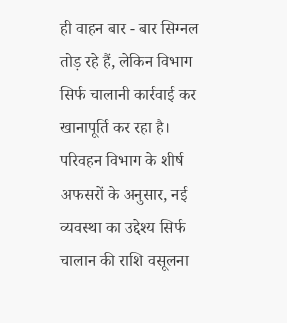ही वाहन बार - बार सिग्नल तोड़ रहे हैं, लेकिन विभाग सिर्फ चालानी कार्रवाई कर खानापूर्ति कर रहा है।
परिवहन विभाग के शीर्ष अफसरों के अनुसार, नई व्यवस्था का उद्देश्य सिर्फ चालान की राशि वसूलना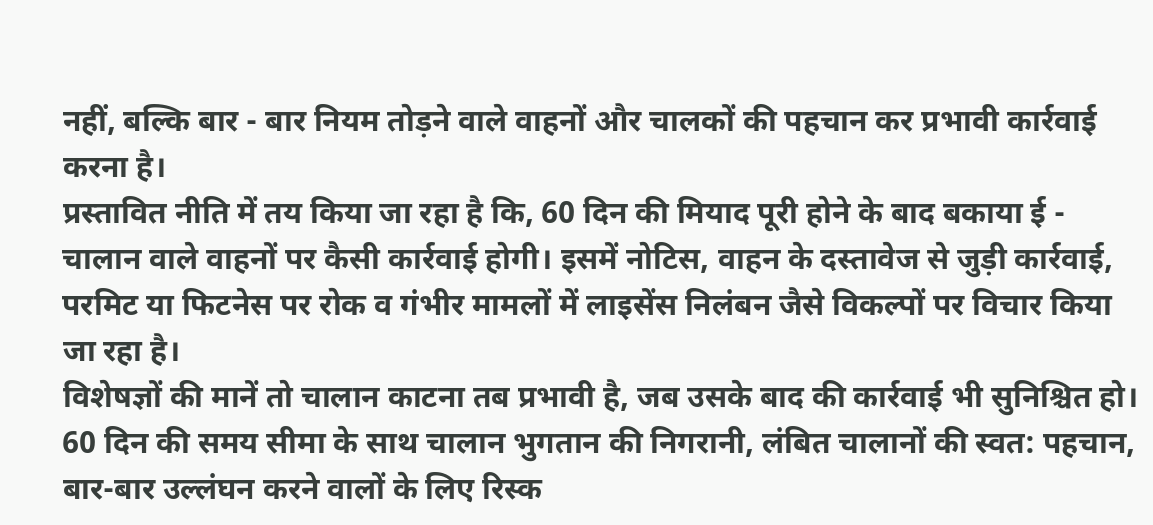नहीं, बल्कि बार - बार नियम तोड़ने वाले वाहनों और चालकों की पहचान कर प्रभावी कार्रवाई करना है।
प्रस्तावित नीति में तय किया जा रहा है कि, 60 दिन की मियाद पूरी होने के बाद बकाया ई - चालान वाले वाहनों पर कैसी कार्रवाई होगी। इसमें नोटिस, वाहन के दस्तावेज से जुड़ी कार्रवाई, परमिट या फिटनेस पर रोक व गंभीर मामलों में लाइसेंस निलंबन जैसे विकल्पों पर विचार किया जा रहा है।
विशेषज्ञों की मानें तो चालान काटना तब प्रभावी है, जब उसके बाद की कार्रवाई भी सुनिश्चित हो। 60 दिन की समय सीमा के साथ चालान भुगतान की निगरानी, लंबित चालानों की स्वत: पहचान, बार-बार उल्लंघन करने वालों के लिए रिस्क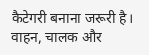कैटेगरी बनाना जरूरी है। वाहन, चालक और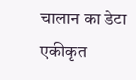चालान का डेटा एकीकृत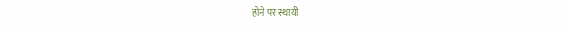होने पर स्थायी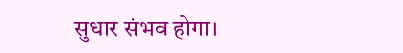सुधार संभव होगा।